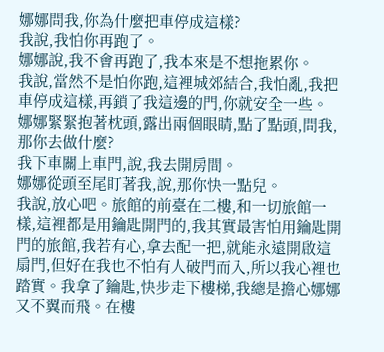娜娜問我,你為什麼把車停成這樣?
我說,我怕你再跑了。
娜娜說,我不會再跑了,我本來是不想拖累你。
我說,當然不是怕你跑,這裡城郊結合,我怕亂,我把車停成這樣,再鎖了我這邊的門,你就安全一些。
娜娜緊緊抱著枕頭,露出兩個眼睛,點了點頭,問我,那你去做什麼?
我下車關上車門,說,我去開房間。
娜娜從頭至尾盯著我,說,那你快一點兒。
我說,放心吧。旅館的前臺在二樓,和一切旅館一樣,這裡都是用鑰匙開門的,我其實最害怕用鑰匙開門的旅館,我若有心,拿去配一把,就能永遠開啟這扇門,但好在我也不怕有人破門而入,所以我心裡也踏實。我拿了鑰匙,快步走下樓梯,我總是擔心娜娜又不翼而飛。在樓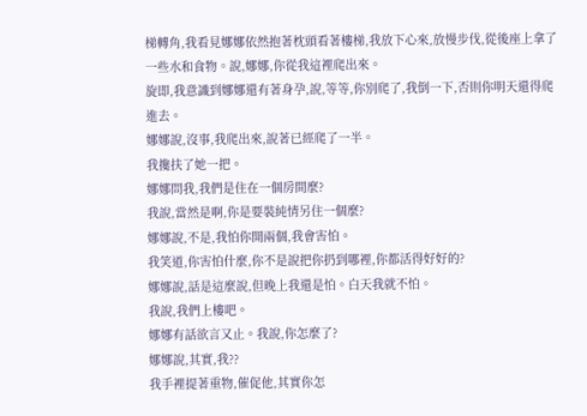梯轉角,我看見娜娜依然抱著枕頭看著樓梯,我放下心來,放慢步伐,從後座上拿了一些水和食物。說,娜娜,你從我這裡爬出來。
旋即,我意識到娜娜還有著身孕,說,等等,你別爬了,我倒一下,否則你明天還得爬進去。
娜娜說,沒事,我爬出來,說著已經爬了一半。
我攙扶了她一把。
娜娜問我,我們是住在一個房間麼?
我說,當然是啊,你是要裝純情另住一個麼?
娜娜說,不是,我怕你開兩個,我會害怕。
我笑道,你害怕什麼,你不是說把你扔到哪裡,你都活得好好的?
娜娜說,話是這麼說,但晚上我還是怕。白天我就不怕。
我說,我們上樓吧。
娜娜有話欲言又止。我說,你怎麼了?
娜娜說,其實,我??
我手裡提著重物,催促他,其實你怎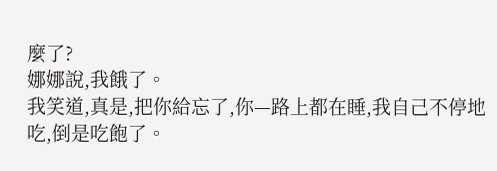麼了?
娜娜說,我餓了。
我笑道,真是,把你給忘了,你—路上都在睡,我自己不停地吃,倒是吃飽了。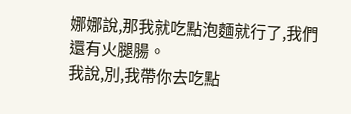娜娜說,那我就吃點泡麵就行了,我們還有火腿腸。
我說,別,我帶你去吃點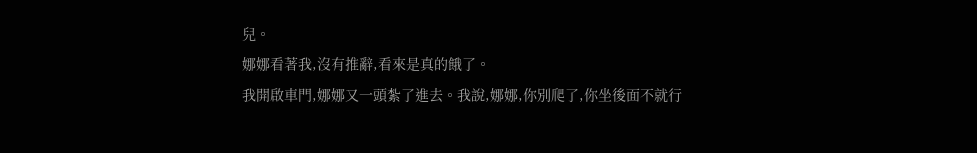兒。
娜娜看著我,沒有推辭,看來是真的餓了。
我開啟車門,娜娜又一頭紮了進去。我說,娜娜,你別爬了,你坐後面不就行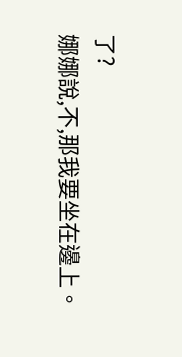了?
娜娜說,不,那我要坐在邊上。